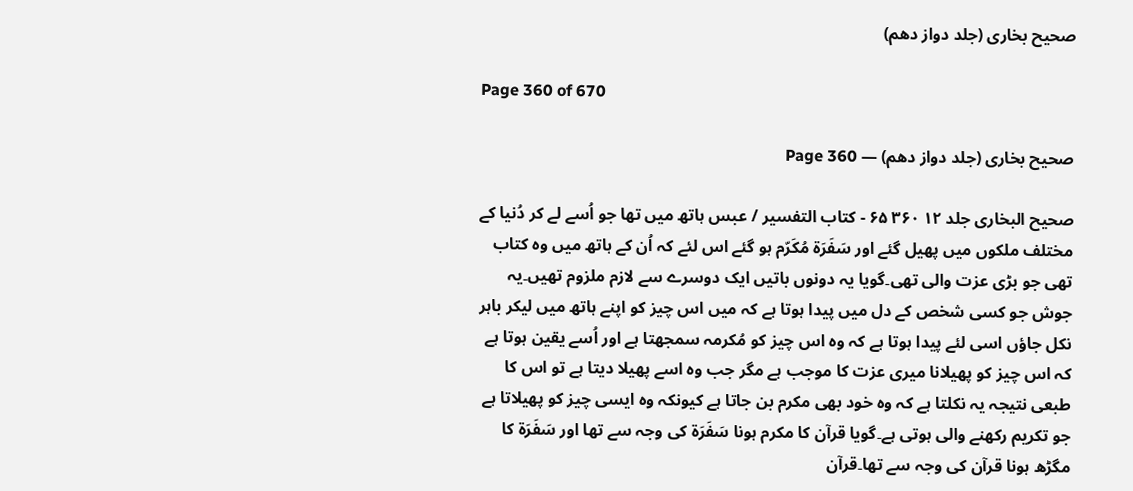صحیح بخاری (جلد دواز دھم)

Page 360 of 670

صحیح بخاری (جلد دواز دھم) — Page 360

صحیح البخاری جلد ۱۲ ۳۶۰ ۶۵ - كتاب التفسير / عبس ہاتھ میں تھا جو اُسے لے کر دُنیا کے مختلف ملکوں میں پھیل گئے اور سَفَرَة مُكَرّم ہو گئے اس لئے کہ اُن کے ہاتھ میں وہ کتاب تھی جو بڑی عزت والی تھی۔گویا یہ دونوں باتیں ایک دوسرے سے لازم ملزوم تھیں۔یہ جوش جو کسی شخص کے دل میں پیدا ہوتا ہے کہ میں اس چیز کو اپنے ہاتھ میں لیکر باہر نکل جاؤں اسی لئے پیدا ہوتا ہے کہ وہ اس چیز کو مُکرمہ سمجھتا ہے اور اُسے یقین ہوتا ہے کہ اس چیز کو پھیلانا میری عزت کا موجب ہے مگر جب وہ اسے پھیلا دیتا ہے تو اس کا طبعی نتیجہ یہ نکلتا ہے کہ وہ خود بھی مکرم بن جاتا ہے کیونکہ وہ ایسی چیز کو پھیلاتا ہے جو تکریم رکھنے والی ہوتی ہے۔گویا قرآن کا مکرم ہونا سَفَرَة کی وجہ سے تھا اور سَفَرَة کا مگڑھ ہونا قرآن کی وجہ سے تھا۔قرآن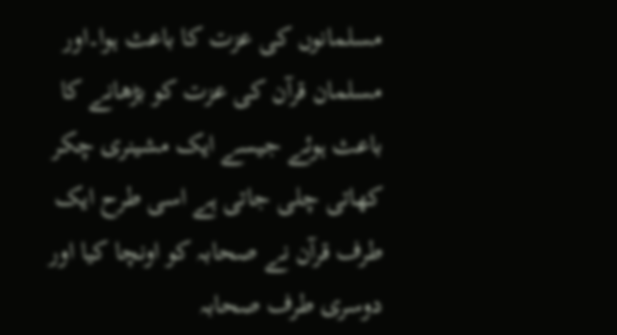مسلمانوں کی عزت کا باعث ہوا۔اور مسلمان قرآن کی عزت کو بڑھانے کا باعث ہوئے جیسے ایک مشینری چکر کھاتی چلی جاتی ہے اسی طرح ایک طرف قرآن نے صحابہ کو اونچا کیا اور دوسری طرف صحابہ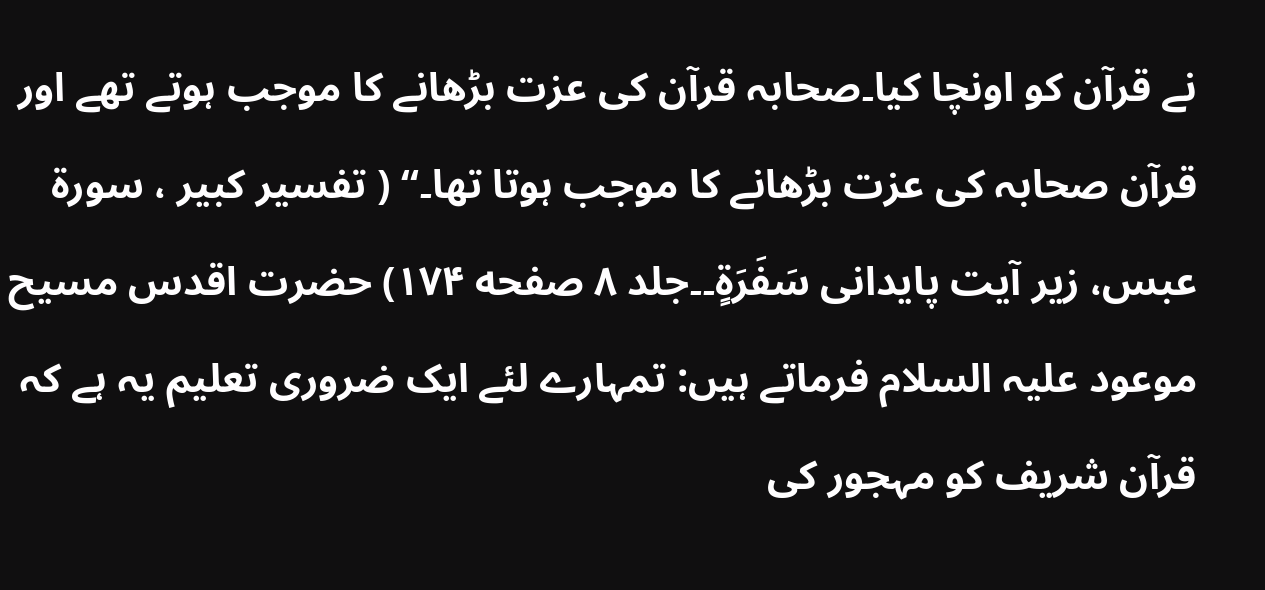نے قرآن کو اونچا کیا۔صحابہ قرآن کی عزت بڑھانے کا موجب ہوتے تھے اور قرآن صحابہ کی عزت بڑھانے کا موجب ہوتا تھا۔“ ( تفسیر کبیر ، سورۃ عبس، زیر آیت پایدانی سَفَرَةٍ۔۔جلد ۸ صفحه ۱۷۴) حضرت اقدس مسیح موعود علیہ السلام فرماتے ہیں: تمہارے لئے ایک ضروری تعلیم یہ ہے کہ قرآن شریف کو مہجور کی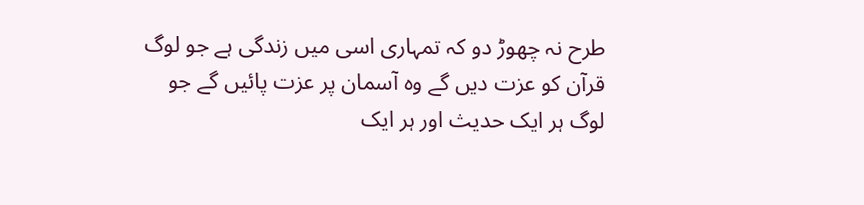طرح نہ چھوڑ دو کہ تمہاری اسی میں زندگی ہے جو لوگ قرآن کو عزت دیں گے وہ آسمان پر عزت پائیں گے جو لوگ ہر ایک حدیث اور ہر ایک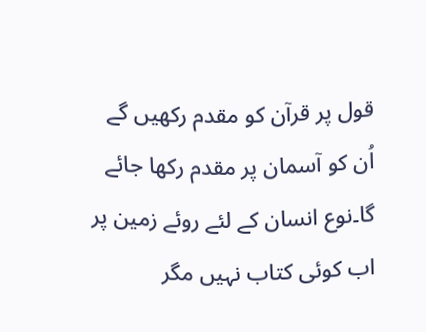قول پر قرآن کو مقدم رکھیں گے اُن کو آسمان پر مقدم رکھا جائے گا۔نوع انسان کے لئے روئے زمین پر اب کوئی کتاب نہیں مگر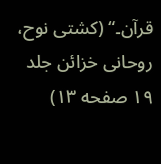قرآن۔“ (کشتی نوح، روحانی خزائن جلد ۱۹ صفحه ۱۳)